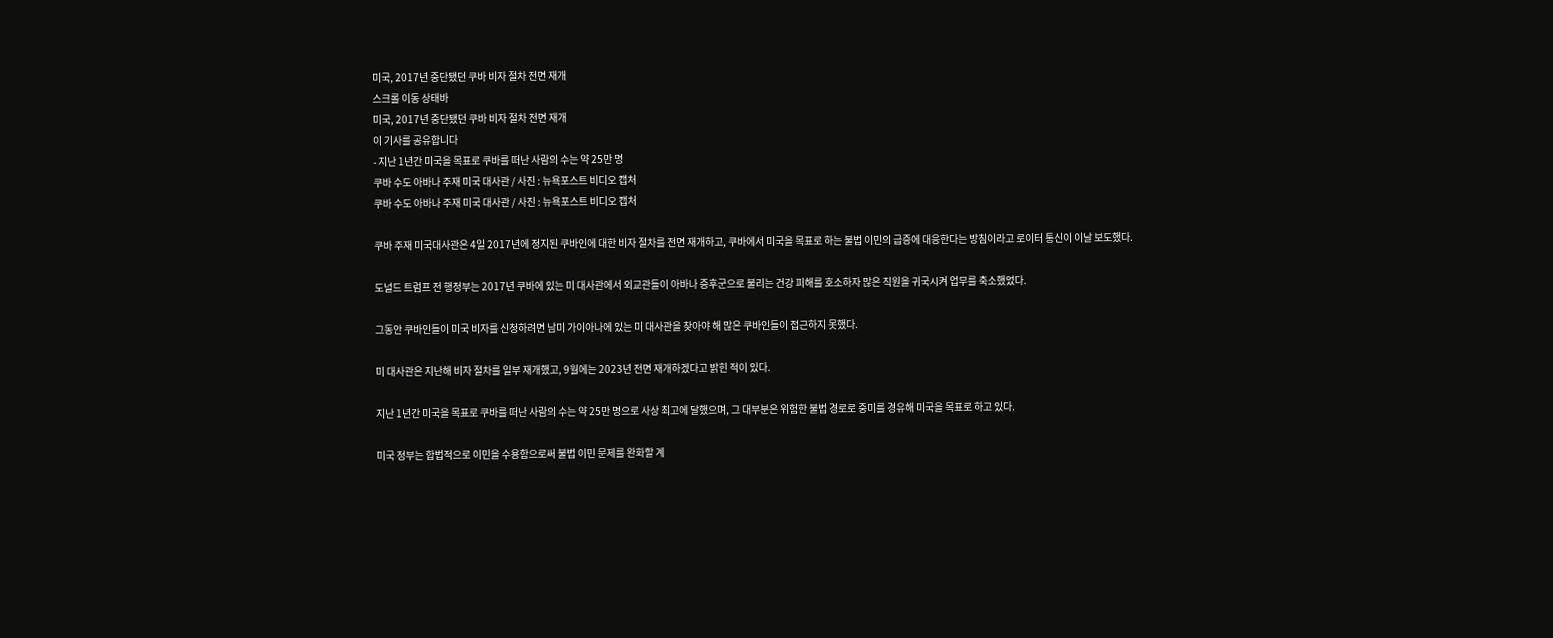미국, 2017년 중단됐던 쿠바 비자 절차 전면 재개
스크롤 이동 상태바
미국, 2017년 중단됐던 쿠바 비자 절차 전면 재개
이 기사를 공유합니다
- 지난 1년간 미국을 목표로 쿠바를 떠난 사람의 수는 약 25만 명
쿠바 수도 아바나 주재 미국 대사관 / 사진 : 뉴욕포스트 비디오 캡처
쿠바 수도 아바나 주재 미국 대사관 / 사진 : 뉴욕포스트 비디오 캡처

쿠바 주재 미국대사관은 4일 2017년에 정지된 쿠바인에 대한 비자 절차를 전면 재개하고, 쿠바에서 미국을 목표로 하는 불법 이민의 급증에 대응한다는 방침이라고 로이터 통신이 이날 보도했다.

도널드 트럼프 전 행정부는 2017년 쿠바에 있는 미 대사관에서 외교관들이 아바나 증후군으로 불리는 건강 피해를 호소하자 많은 직원을 귀국시켜 업무를 축소했었다.

그동안 쿠바인들이 미국 비자를 신청하려면 남미 가이아나에 있는 미 대사관을 찾아야 해 많은 쿠바인들이 접근하지 못했다.

미 대사관은 지난해 비자 절차를 일부 재개했고, 9월에는 2023년 전면 재개하겠다고 밝힌 적이 있다.

지난 1년간 미국을 목표로 쿠바를 떠난 사람의 수는 약 25만 명으로 사상 최고에 달했으며, 그 대부분은 위험한 불법 경로로 중미를 경유해 미국을 목표로 하고 있다.

미국 정부는 합법적으로 이민을 수용함으로써 불법 이민 문제를 완화할 계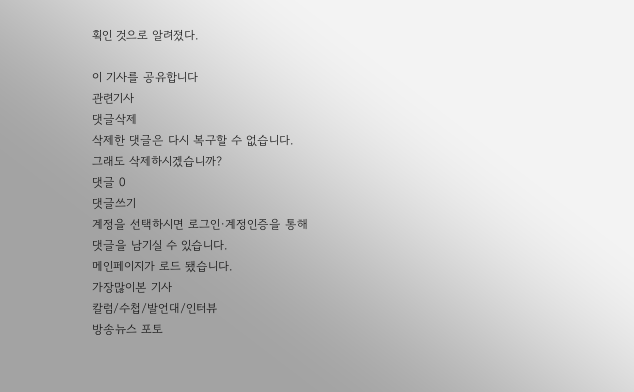획인 것으로 알려졌다.

이 기사를 공유합니다
관련기사
댓글삭제
삭제한 댓글은 다시 복구할 수 없습니다.
그래도 삭제하시겠습니까?
댓글 0
댓글쓰기
계정을 선택하시면 로그인·계정인증을 통해
댓글을 남기실 수 있습니다.
메인페이지가 로드 됐습니다.
가장많이본 기사
칼럼/수첩/발언대/인터뷰
방송뉴스 포토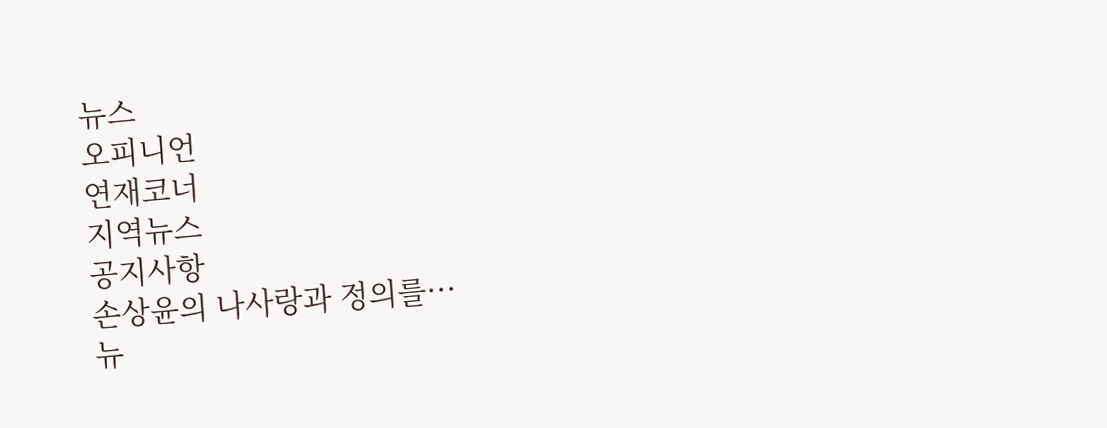뉴스
오피니언
연재코너
지역뉴스
공지사항
손상윤의 나사랑과 정의를···
뉴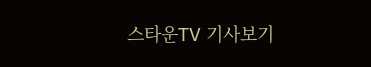스타운TV 기사보기